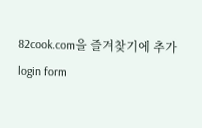82cook.com을 즐겨찾기에 추가
login form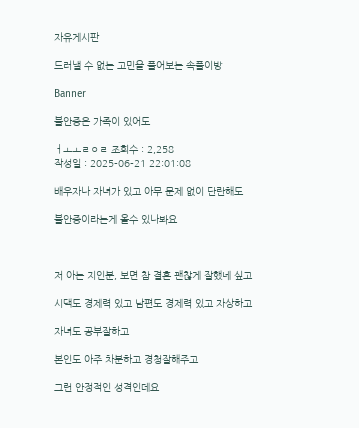자유게시판

드러낼 수 없는 고민을 풀어보는 속풀이방

Banner

불안증은 가족이 있어도

ㅓㅗㅗㄹㅇㄹ 조회수 : 2,258
작성일 : 2025-06-21 22:01:08

배우자나 자녀가 있고 아무 문제 없이 단란해도

불안증이라는게 올수 있나봐요



저 아는 지인분, 보면 참 결혼 괜찮게 잘했네 싶고

시댁도 경제력 있고 남편도 경제력 있고 자상하고

자녀도 공부잘하고

본인도 아주 차분하고 경청잘해주고

그런 안정적인 성격인데요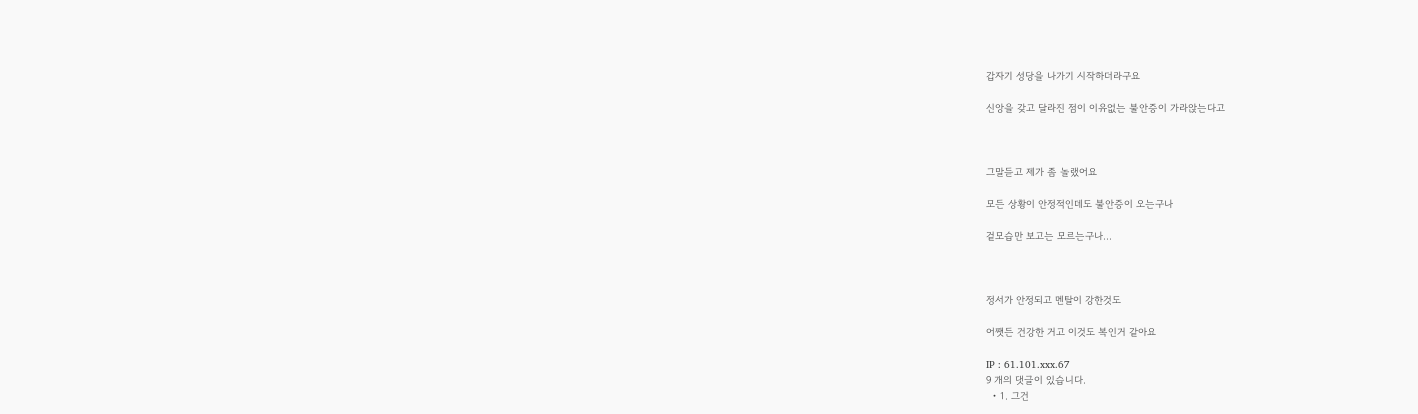갑자기 성당을 나가기 시작하더라구요

신앙을 갖고 달라진 점이 이유없는 불안증이 가라앉는다고



그말듣고 제가 좀 놀랬어요

모든 상황이 안정적인데도 불안증이 오는구나

겉모습만 보고는 모르는구나...



정서가 안정되고 멘탈이 강한것도

어쨋든 건강한 거고 이것도 복인거 같아요

IP : 61.101.xxx.67
9 개의 댓글이 있습니다.
  • 1. 그건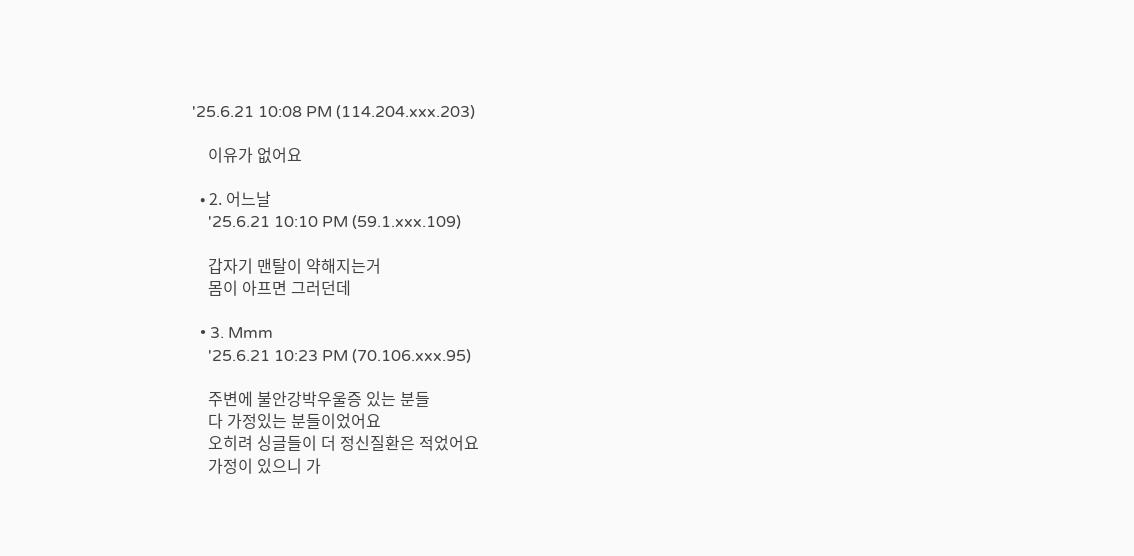'25.6.21 10:08 PM (114.204.xxx.203)

    이유가 없어요

  • 2. 어느날
    '25.6.21 10:10 PM (59.1.xxx.109)

    갑자기 맨탈이 약해지는거
    몸이 아프면 그러던데

  • 3. Mmm
    '25.6.21 10:23 PM (70.106.xxx.95)

    주변에 불안강박우울증 있는 분들
    다 가정있는 분들이었어요
    오히려 싱글들이 더 정신질환은 적었어요
    가정이 있으니 가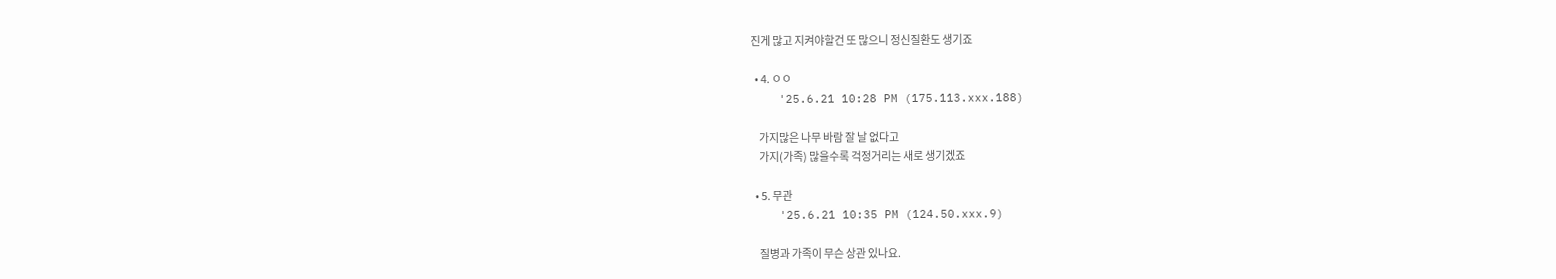진게 많고 지켜야할건 또 많으니 정신질환도 생기죠

  • 4. ㅇㅇ
    '25.6.21 10:28 PM (175.113.xxx.188)

    가지많은 나무 바람 잘 날 없다고
    가지(가족) 많을수록 걱정거리는 새로 생기겠죠

  • 5. 무관
    '25.6.21 10:35 PM (124.50.xxx.9)

    질병과 가족이 무슨 상관 있나요.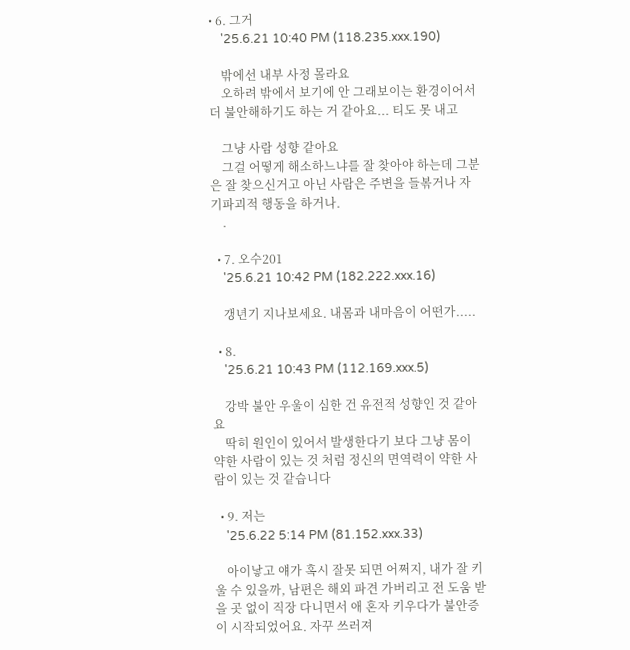• 6. 그거
    '25.6.21 10:40 PM (118.235.xxx.190)

    밖에선 내부 사정 몰라요
    오하려 밖에서 보기에 안 그래보이는 환경이어서 더 불안해하기도 하는 거 같아요... 티도 못 내고

    그냥 사람 성향 같아요
    그걸 어떻게 해소하느냐를 잘 찾아야 하는데 그분은 잘 찾으신거고 아닌 사람은 주변을 들볶거나 자기파괴적 행동을 하거나.
    .

  • 7. 오수201
    '25.6.21 10:42 PM (182.222.xxx.16)

    갱년기 지나보세요. 내몸과 내마음이 어떤가.....

  • 8.
    '25.6.21 10:43 PM (112.169.xxx.5)

    강박 불안 우울이 심한 건 유전적 성향인 것 같아요
    딱히 원인이 있어서 발생한다기 보다 그냥 몸이 약한 사람이 있는 것 처럼 정신의 면역력이 약한 사람이 있는 것 같습니다

  • 9. 저는
    '25.6.22 5:14 PM (81.152.xxx.33)

    아이낳고 얘가 혹시 잘못 되면 어쩌지, 내가 잘 키울 수 있을까, 남편은 해외 파견 가버리고 전 도움 받을 곳 없이 직장 다니면서 애 혼자 키우다가 불안증이 시작되었어요. 자꾸 쓰러져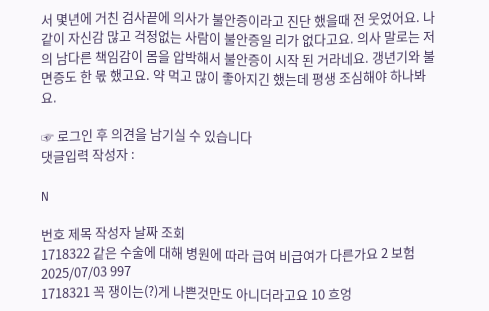서 몇년에 거친 검사끝에 의사가 불안증이라고 진단 했을때 전 웃었어요. 나같이 자신감 많고 걱정없는 사람이 불안증일 리가 없다고요. 의사 말로는 저의 남다른 책임감이 몸을 압박해서 불안증이 시작 된 거라네요. 갱년기와 불면증도 한 몫 했고요. 약 먹고 많이 좋아지긴 했는데 평생 조심해야 하나봐요.

☞ 로그인 후 의견을 남기실 수 있습니다
댓글입력 작성자 :

N

번호 제목 작성자 날짜 조회
1718322 같은 수술에 대해 병원에 따라 급여 비급여가 다른가요 2 보험 2025/07/03 997
1718321 꼭 쟁이는(?)게 나쁜것만도 아니더라고요 10 흐엉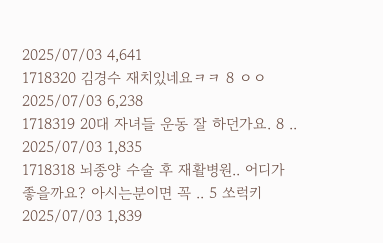2025/07/03 4,641
1718320 김경수 재치있네요ㅋㅋ 8 ㅇㅇ 2025/07/03 6,238
1718319 20대 자녀들 운동 잘 하던가요. 8 .. 2025/07/03 1,835
1718318 뇌종양 수술 후 재활병원.. 어디가 좋을까요? 아시는분이면 꼭 .. 5 쏘럭키 2025/07/03 1,839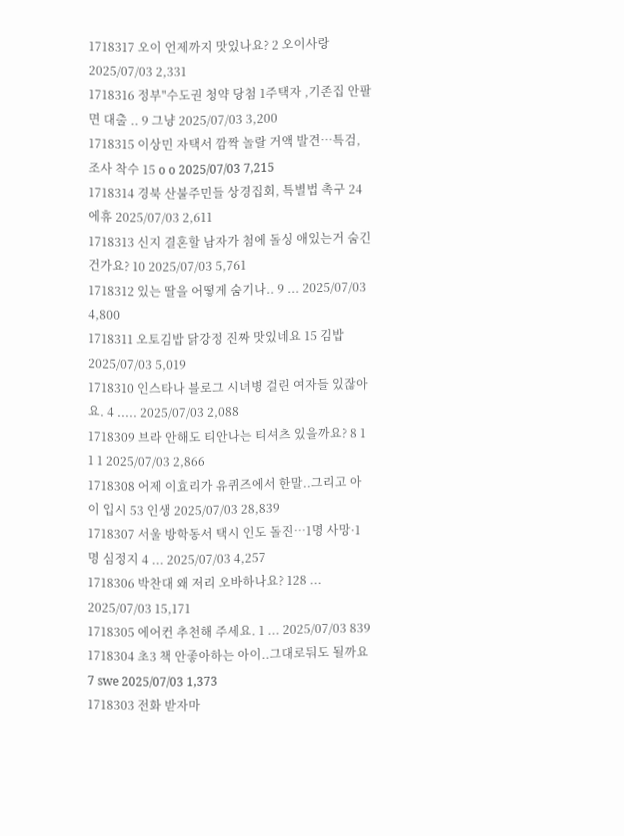1718317 오이 언제까지 맛있나요? 2 오이사랑 2025/07/03 2,331
1718316 정부"수도권 청약 당첨 1주택자 ,기존집 안팔면 대출 .. 9 그냥 2025/07/03 3,200
1718315 이상민 자택서 깜짝 놀랄 거액 발견…특검, 조사 착수 15 o o 2025/07/03 7,215
1718314 경북 산불주민들 상경집회, 특별법 촉구 24 에휴 2025/07/03 2,611
1718313 신지 결혼할 남자가 첨에 돌싱 애있는거 숨긴건가요? 10 2025/07/03 5,761
1718312 있는 딸을 어떻게 숨기나.. 9 ... 2025/07/03 4,800
1718311 오토김밥 닭강정 진짜 맛있네요 15 김밥 2025/07/03 5,019
1718310 인스타나 블로그 시녀병 걸린 여자들 있잖아요. 4 ..... 2025/07/03 2,088
1718309 브라 안해도 티안나는 티셔츠 있을까요? 8 1 1 1 2025/07/03 2,866
1718308 어제 이효리가 유퀴즈에서 한말..그리고 아이 입시 53 인생 2025/07/03 28,839
1718307 서울 방학동서 택시 인도 돌진…1명 사망·1명 심정지 4 ... 2025/07/03 4,257
1718306 박찬대 왜 저리 오바하나요? 128 ... 2025/07/03 15,171
1718305 에어컨 추천해 주세요. 1 ... 2025/07/03 839
1718304 초3 책 안좋아하는 아이..그대로둬도 될까요 7 swe 2025/07/03 1,373
1718303 전화 받자마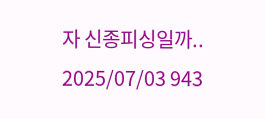자 신종피싱일까.. 2025/07/03 943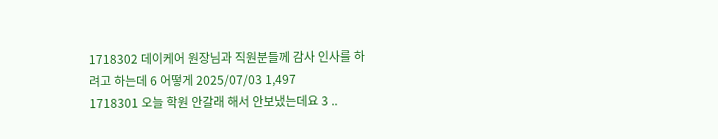1718302 데이케어 원장님과 직원분들께 감사 인사를 하려고 하는데 6 어떻게 2025/07/03 1,497
1718301 오늘 학원 안갈래 해서 안보냈는데요 3 ..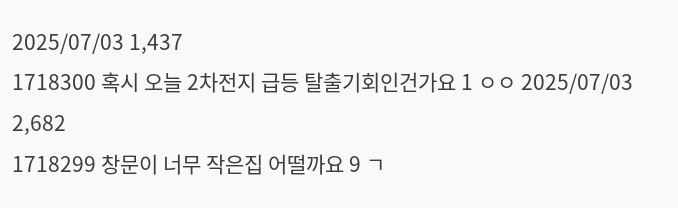2025/07/03 1,437
1718300 혹시 오늘 2차전지 급등 탈출기회인건가요 1 ㅇㅇ 2025/07/03 2,682
1718299 창문이 너무 작은집 어떨까요 9 ㄱ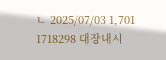ㄴ 2025/07/03 1,701
1718298 대장내시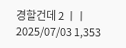경할건데 2 ㅣㅣ 2025/07/03 1,353